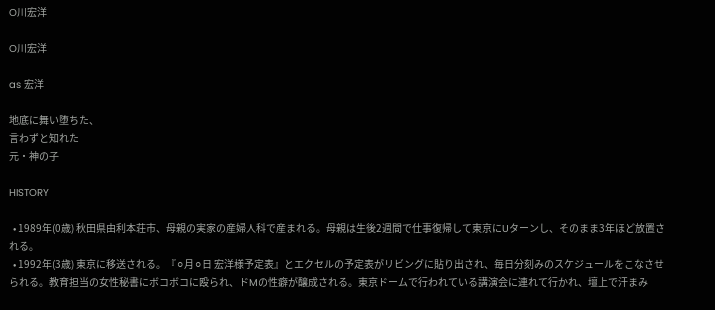O川宏洋

O川宏洋

as 宏洋

地底に舞い堕ちた、
言わずと知れた
元・神の子

HISTORY

  • 1989年(0歳) 秋田県由利本荘市、母親の実家の産婦人科で産まれる。母親は生後2週間で仕事復帰して東京にUターンし、そのまま3年ほど放置される。
  • 1992年(3歳) 東京に移送される。『⚪月⚪日 宏洋様予定表』とエクセルの予定表がリビングに貼り出され、毎日分刻みのスケジュールをこなさせられる。教育担当の女性秘書にボコボコに殴られ、ドMの性癖が醸成される。東京ドームで行われている講演会に連れて行かれ、壇上で汗まみ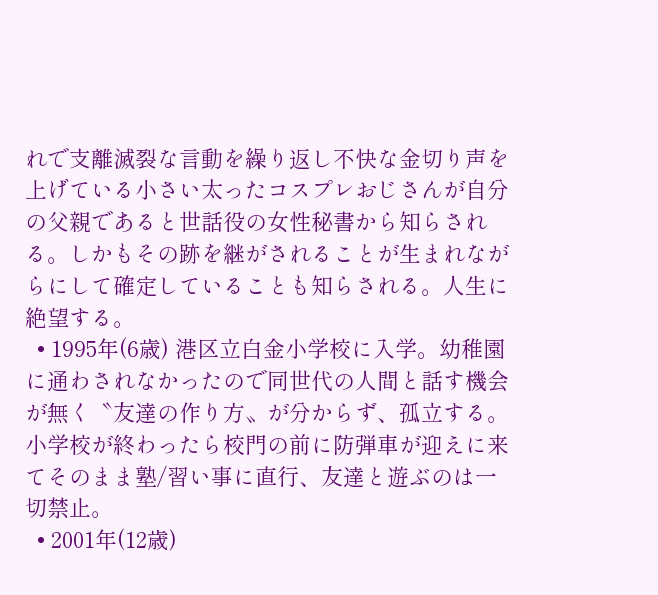れで支離滅裂な言動を繰り返し不快な金切り声を上げている小さい太ったコスプレおじさんが自分の父親であると世話役の女性秘書から知らされる。しかもその跡を継がされることが生まれながらにして確定していることも知らされる。人生に絶望する。
  • 1995年(6歳) 港区立白金小学校に入学。幼稚園に通わされなかったので同世代の人間と話す機会が無く〝友達の作り方〟が分からず、孤立する。小学校が終わったら校門の前に防弾車が迎えに来てそのまま塾/習い事に直行、友達と遊ぶのは一切禁止。
  • 2001年(12歳)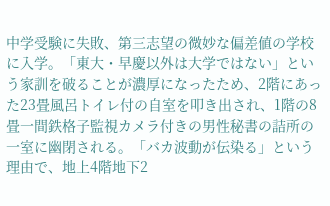中学受験に失敗、第三志望の微妙な偏差値の学校に入学。「東大・早慶以外は大学ではない」という家訓を破ることが濃厚になったため、2階にあった23畳風呂トイレ付の自室を叩き出され、1階の8畳一間鉄格子監視カメラ付きの男性秘書の詰所の一室に幽閉される。「バカ波動が伝染る」という理由で、地上4階地下2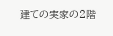建ての実家の2階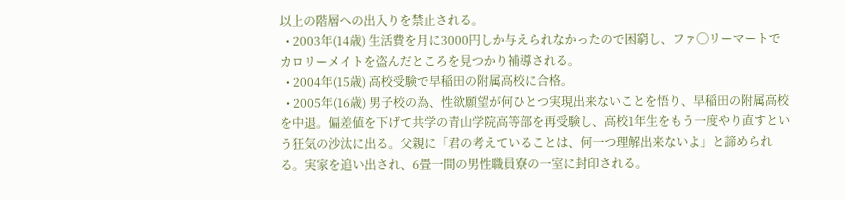以上の階層への出入りを禁止される。
  • 2003年(14歳) 生活費を月に3000円しか与えられなかったので困窮し、ファ◯リーマートでカロリーメイトを盗んだところを見つかり補導される。
  • 2004年(15歳) 高校受験で早稲田の附属高校に合格。
  • 2005年(16歳) 男子校の為、性欲願望が何ひとつ実現出来ないことを悟り、早稲田の附属高校を中退。偏差値を下げて共学の青山学院高等部を再受験し、高校1年生をもう一度やり直すという狂気の沙汰に出る。父親に「君の考えていることは、何一つ理解出来ないよ」と諦められる。実家を追い出され、6畳一間の男性職員寮の一室に封印される。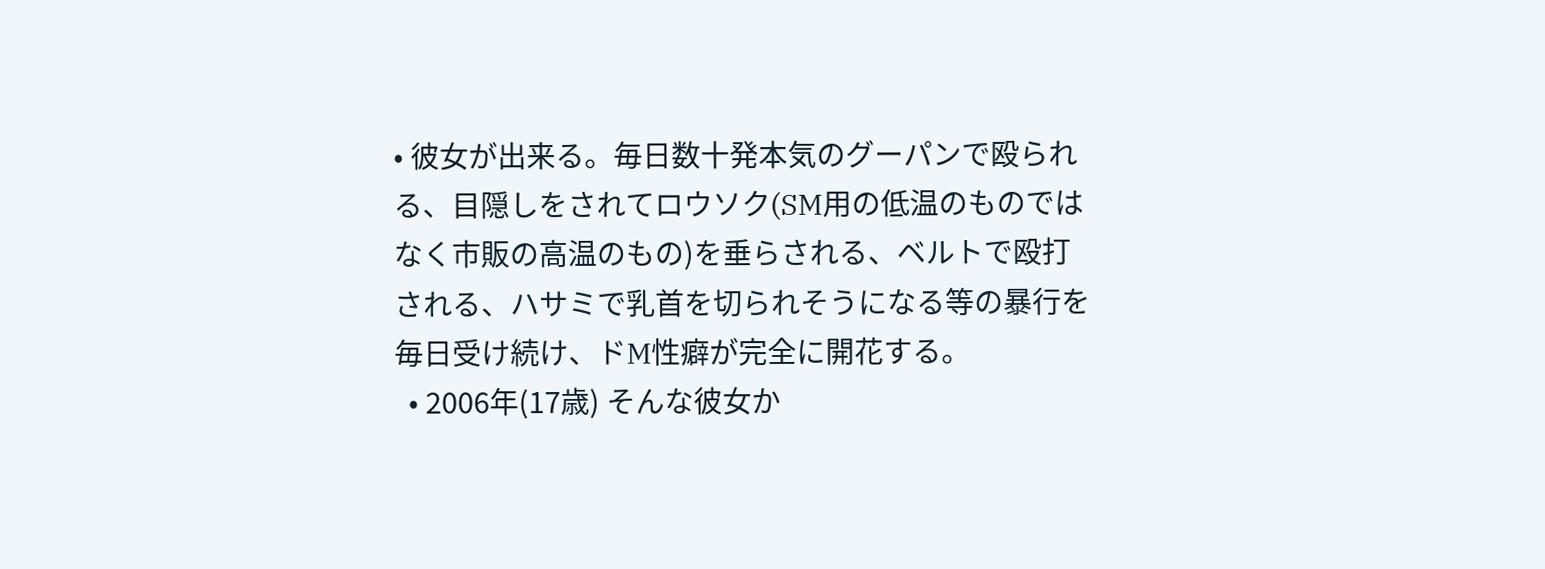• 彼女が出来る。毎日数十発本気のグーパンで殴られる、目隠しをされてロウソク(SM用の低温のものではなく市販の高温のもの)を垂らされる、ベルトで殴打される、ハサミで乳首を切られそうになる等の暴行を毎日受け続け、ドM性癖が完全に開花する。
  • 2006年(17歳) そんな彼女か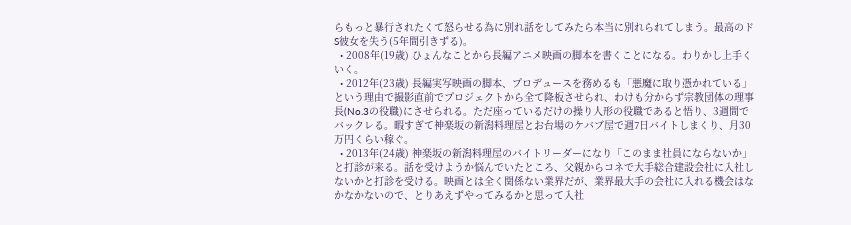らもっと暴行されたくて怒らせる為に別れ話をしてみたら本当に別れられてしまう。最高のドS彼女を失う(5年間引きずる)。
  • 2008年(19歳) ひょんなことから長編アニメ映画の脚本を書くことになる。わりかし上手くいく。
  • 2012年(23歳) 長編実写映画の脚本、プロデュースを務めるも「悪魔に取り憑かれている」という理由で撮影直前でプロジェクトから全て降板させられ、わけも分からず宗教団体の理事長(No.3の役職)にさせられる。ただ座っているだけの操り人形の役職であると悟り、3週間でバックレる。暇すぎて神楽坂の新潟料理屋とお台場のケバブ屋で週7日バイトしまくり、月30万円くらい稼ぐ。
  • 2013年(24歳) 神楽坂の新潟料理屋のバイトリーダーになり「このまま社員にならないか」と打診が来る。話を受けようか悩んでいたところ、父親からコネで大手総合建設会社に入社しないかと打診を受ける。映画とは全く関係ない業界だが、業界最大手の会社に入れる機会はなかなかないので、とりあえずやってみるかと思って入社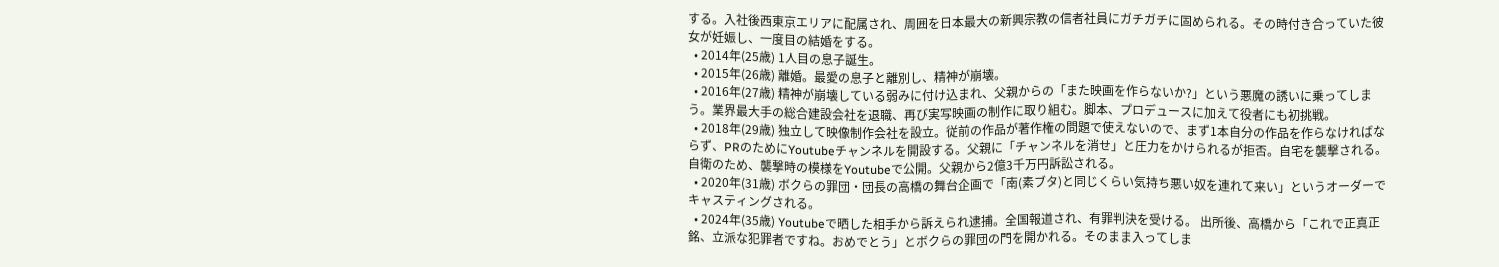する。入社後西東京エリアに配属され、周囲を日本最大の新興宗教の信者社員にガチガチに固められる。その時付き合っていた彼女が妊娠し、一度目の結婚をする。
  • 2014年(25歳) 1人目の息子誕生。
  • 2015年(26歳) 離婚。最愛の息子と離別し、精神が崩壊。
  • 2016年(27歳) 精神が崩壊している弱みに付け込まれ、父親からの「また映画を作らないか?」という悪魔の誘いに乗ってしまう。業界最大手の総合建設会社を退職、再び実写映画の制作に取り組む。脚本、プロデュースに加えて役者にも初挑戦。
  • 2018年(29歳) 独立して映像制作会社を設立。従前の作品が著作権の問題で使えないので、まず1本自分の作品を作らなければならず、PRのためにYoutubeチャンネルを開設する。父親に「チャンネルを消せ」と圧力をかけられるが拒否。自宅を襲撃される。自衛のため、襲撃時の模様をYoutubeで公開。父親から2億3千万円訴訟される。
  • 2020年(31歳) ボクらの罪団・団長の高橋の舞台企画で「南(素ブタ)と同じくらい気持ち悪い奴を連れて来い」というオーダーでキャスティングされる。
  • 2024年(35歳) Youtubeで晒した相手から訴えられ逮捕。全国報道され、有罪判決を受ける。 出所後、高橋から「これで正真正銘、立派な犯罪者ですね。おめでとう」とボクらの罪団の門を開かれる。そのまま入ってしま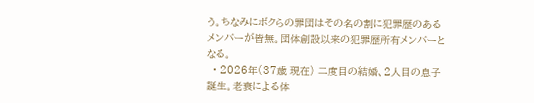う。ちなみにボクらの罪団はその名の割に犯罪歴のあるメンバーが皆無。団体創設以来の犯罪歴所有メンバーとなる。
  • 2026年(37歳 現在) 二度目の結婚、2人目の息子誕生。老衰による体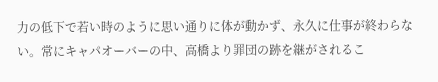力の低下で若い時のように思い通りに体が動かず、永久に仕事が終わらない。常にキャパオーバーの中、高橋より罪団の跡を継がされるこ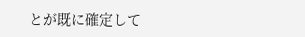とが既に確定して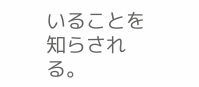いることを知らされる。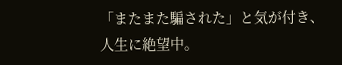「またまた騙された」と気が付き、人生に絶望中。